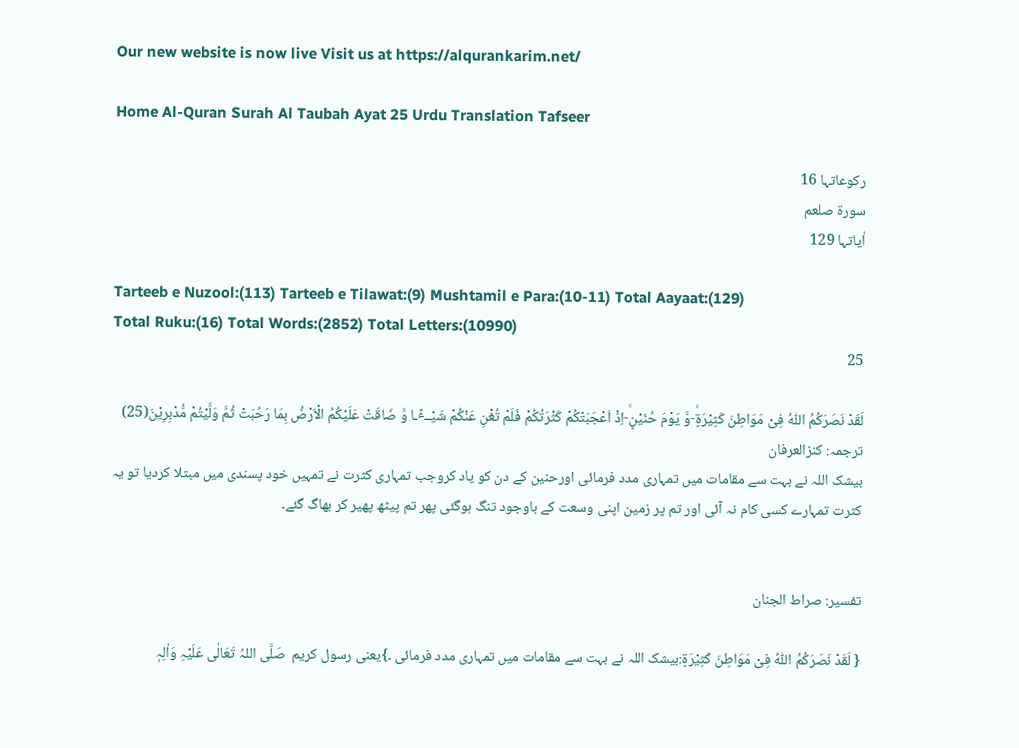Our new website is now live Visit us at https://alqurankarim.net/

Home Al-Quran Surah Al Taubah Ayat 25 Urdu Translation Tafseer

رکوعاتہا 16
سورۃ صلعم
اٰیاتہا 129

Tarteeb e Nuzool:(113) Tarteeb e Tilawat:(9) Mushtamil e Para:(10-11) Total Aayaat:(129)
Total Ruku:(16) Total Words:(2852) Total Letters:(10990)
25

لَقَدْ نَصَرَكُمُ اللّٰهُ فِیْ مَوَاطِنَ كَثِیْرَةٍۙ-وَّ یَوْمَ حُنَیْنٍۙ-اِذْ اَعْجَبَتْكُمْ كَثْرَتُكُمْ فَلَمْ تُغْنِ عَنْكُمْ شَیْــٴًـا وَّ ضَاقَتْ عَلَیْكُمُ الْاَرْضُ بِمَا رَحُبَتْ ثُمَّ وَلَّیْتُمْ مُّدْبِرِیْنَ(25)
ترجمہ: کنزالعرفان
بیشک اللہ نے بہت سے مقامات میں تمہاری مدد فرمائی اورحنین کے دن کو یاد کروجب تمہاری کثرت نے تمہیں خود پسندی میں مبتلا کردیا تو یہ کثرت تمہارے کسی کام نہ آئی اور تم پر زمین اپنی وسعت کے باوجود تنگ ہوگئی پھر تم پیٹھ پھیر کر بھاگ گئے۔


تفسیر: صراط الجنان

{ لَقَدْ نَصَرَكُمُ اللّٰهُ فِیْ مَوَاطِنَ كَثِیْرَةٍ:بیشک اللہ نے بہت سے مقامات میں تمہاری مدد فرمائی ۔}یعنی رسول کریم  صَلَّی اللہُ تَعَالٰی عَلَیْہِ وَاٰلِہٖ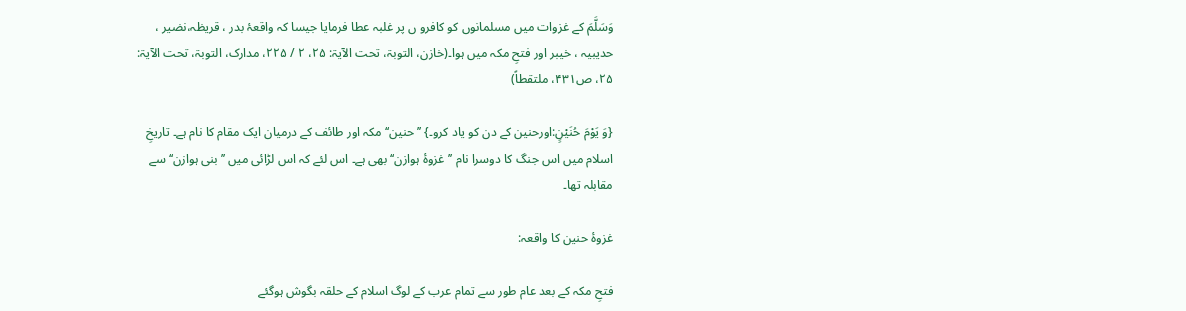وَسَلَّمَ کے غزوات میں مسلمانوں کو کافرو ں پر غلبہ عطا فرمایا جیسا کہ واقعۂ بدر ، قریظہ،نضیر ، حدیبیہ ، خیبر اور فتحِ مکہ میں ہوا۔(خازن، التوبۃ، تحت الآیۃ: ۲۵، ۲ / ۲۲۵، مدارک، التوبۃ، تحت الآیۃ: ۲۵، ص۴۳۱، ملتقطاً)

{وَ یَوْمَ حُنَیْنٍ:اورحنین کے دن کو یاد کرو۔} ’’حنین‘‘ مکہ اور طائف کے درمیان ایک مقام کا نام ہے۔ تاریخِ اسلام میں اس جنگ کا دوسرا نام ’’غزوۂ ہوازن‘‘ بھی ہے۔ اس لئے کہ اس لڑائی میں ’’بنی ہوازن‘‘ سے مقابلہ تھا۔

غزوۂ حنین کا واقعہ:

فتحِ مکہ کے بعد عام طور سے تمام عرب کے لوگ اسلام کے حلقہ بگوش ہوگئے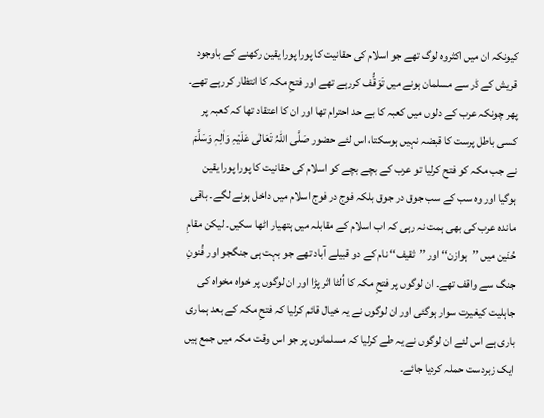کیونکہ ان میں اکثروہ لوگ تھے جو اسلام کی حقانیت کا پورا پورا یقین رکھنے کے باوجود قریش کے ڈر سے مسلمان ہونے میں تَوَقُّف کررہے تھے اور فتحِ مکہ کا انتظار کررہے تھے۔ پھر چونکہ عرب کے دلوں میں کعبہ کا بے حد احترام تھا اور ان کا اعتقاد تھا کہ کعبہ پر کسی باطل پرست کا قبضہ نہیں ہوسکتا، اس لئے حضور صَلَّی اللہُ تَعَالٰی عَلَیْہِ وَاٰلِہٖ وَسَلَّمَ نے جب مکہ کو فتح کرلیا تو عرب کے بچے بچے کو اسلام کی حقانیت کا پورا پورا یقین ہوگیا اور وہ سب کے سب جوق در جوق بلکہ فوج در فوج اسلام میں داخل ہونے لگے۔ باقی ماندہ عرب کی بھی ہمت نہ رہی کہ اب اسلام کے مقابلہ میں ہتھیار اٹھا سکیں۔ لیکن مقامِ حُنَین میں ’’ہوازن‘‘ اور ’’ثقیف‘‘ نام کے دو قبیلے آباد تھے جو بہت ہی جنگجو اور فُنونِ جنگ سے واقف تھے۔ ان لوگوں پر فتحِ مکہ کا اُلٹا اثر پڑا اور ان لوگوں پر خواہ مخواہ کی جاہلیت کیغیرت سوار ہوگئی اور ان لوگوں نے یہ خیال قائم کرلیا کہ فتحِ مکہ کے بعد ہماری باری ہے اس لئے ان لوگوں نے یہ طے کرلیا کہ مسلمانوں پر جو اس وقت مکہ میں جمع ہیں ایک زبردست حملہ کردیا جائے۔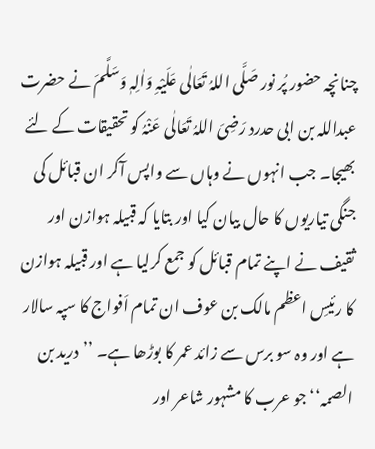چنانچہ حضور پُر نور صَلَّی اللہُ تَعَالٰی عَلَیْہِ وَاٰلِہٖ وَسَلَّمَ نے حضرت عبداللہ بن ابی حدرد رَضِیَ اللہُ تَعَالٰی عَنْہُ کو تحقیقات کے لئے بھیجا۔ جب انہوں نے وہاں سے واپس آکر ان قبائل کی جنگی تیاریوں کا حال بیان کیا اور بتایا کہ قبیلہ ہوازن اور ثقیف نے اپنے تمام قبائل کو جمع کرلیا ہے اور قبیلہ ہوازن کا رئیسِ اعظم مالک بن عوف ان تمام اَفواج کا سپہ سالار ہے اور وہ سو برس سے زائد عمر کا بوڑھا ہے۔ ’’درید بن الصمہ‘‘ جو عرب کا مشہور شاعر اور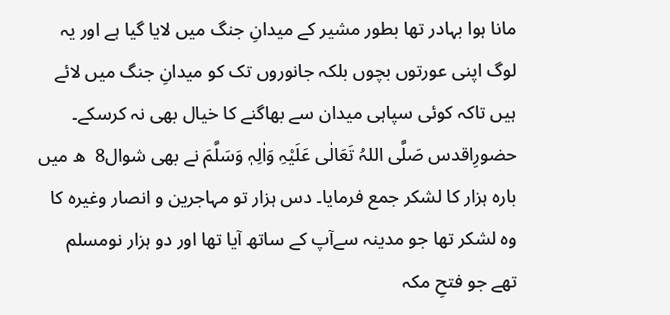مانا ہوا بہادر تھا بطور مشیر کے میدانِ جنگ میں لایا گیا ہے اور یہ لوگ اپنی عورتوں بچوں بلکہ جانوروں تک کو میدانِ جنگ میں لائے ہیں تاکہ کوئی سپاہی میدان سے بھاگنے کا خیال بھی نہ کرسکے۔ حضورِاقدس صَلَّی اللہُ تَعَالٰی عَلَیْہِ وَاٰلِہٖ وَسَلَّمَ نے بھی شوال8  ھ میں بارہ ہزار کا لشکر جمع فرمایا۔ دس ہزار تو مہاجرین و انصار وغیرہ کا وہ لشکر تھا جو مدینہ سےآپ کے ساتھ آیا تھا اور دو ہزار نومسلم تھے جو فتحِ مکہ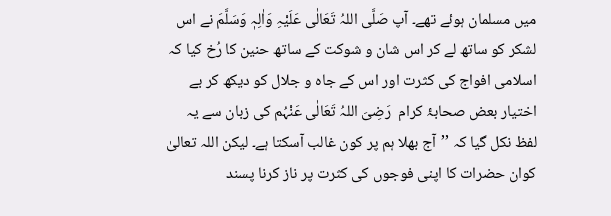میں مسلمان ہوئے تھے۔ آپ صَلَّی اللہُ تَعَالٰی عَلَیْہِ وَاٰلِہٖ وَسَلَّمَ نے اس لشکر کو ساتھ لے کر اس شان و شوکت کے ساتھ حنین کا رُخ کیا کہ اسلامی افواج کی کثرت اور اس کے جاہ و جلال کو دیکھ کر بے اختیار بعض صحابۂ کرام  رَضِیَ اللہُ تَعَالٰی عَنْہُم کی زبان سے یہ لفظ نکل گیا کہ ’’آج بھلا ہم پر کون غالب آسکتا ہے۔ لیکن اللہ تعالیٰ کوان حضرات کا اپنی فوجوں کی کثرت پر ناز کرنا پسند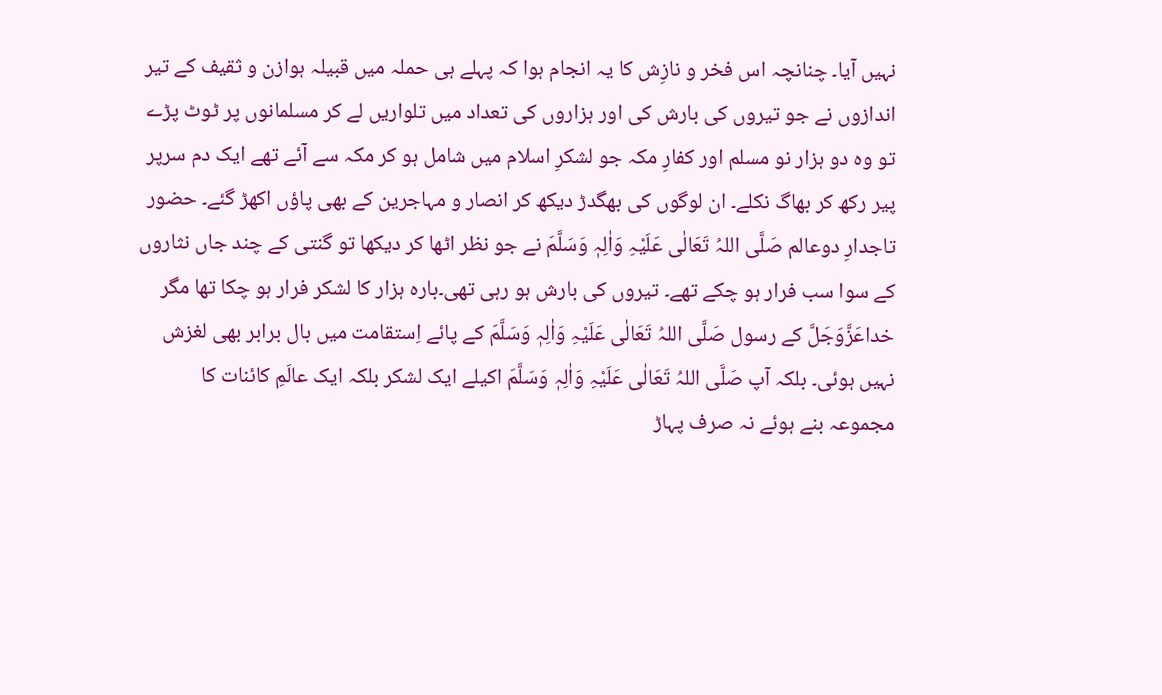نہیں آیا۔ چنانچہ اس فخر و نازِش کا یہ انجام ہوا کہ پہلے ہی حملہ میں قبیلہ ہوازن و ثقیف کے تیر اندازوں نے جو تیروں کی بارش کی اور ہزاروں کی تعداد میں تلواریں لے کر مسلمانوں پر ٹوٹ پڑے تو وہ دو ہزار نو مسلم اور کفارِ مکہ جو لشکرِ اسلام میں شامل ہو کر مکہ سے آئے تھے ایک دم سرپر پیر رکھ کر بھاگ نکلے۔ ان لوگوں کی بھگدڑ دیکھ کر انصار و مہاجرین کے بھی پاؤں اکھڑ گئے۔ حضور تاجدارِ دوعالم صَلَّی اللہُ تَعَالٰی عَلَیْہِ وَاٰلِہٖ وَسَلَّمَ نے جو نظر اٹھا کر دیکھا تو گنتی کے چند جاں نثاروں کے سوا سب فرار ہو چکے تھے۔ تیروں کی بارش ہو رہی تھی۔بارہ ہزار کا لشکر فرار ہو چکا تھا مگر خداعَزَّوَجَلَّ کے رسول صَلَّی اللہُ تَعَالٰی عَلَیْہِ وَاٰلِہٖ وَسَلَّمَ کے پائے اِستقامت میں بال برابر بھی لغزش نہیں ہوئی۔ بلکہ آپ صَلَّی اللہُ تَعَالٰی عَلَیْہِ وَاٰلِہٖ وَسَلَّمَ اکیلے ایک لشکر بلکہ ایک عالَمِ کائنات کا مجموعہ بنے ہوئے نہ صرف پہاڑ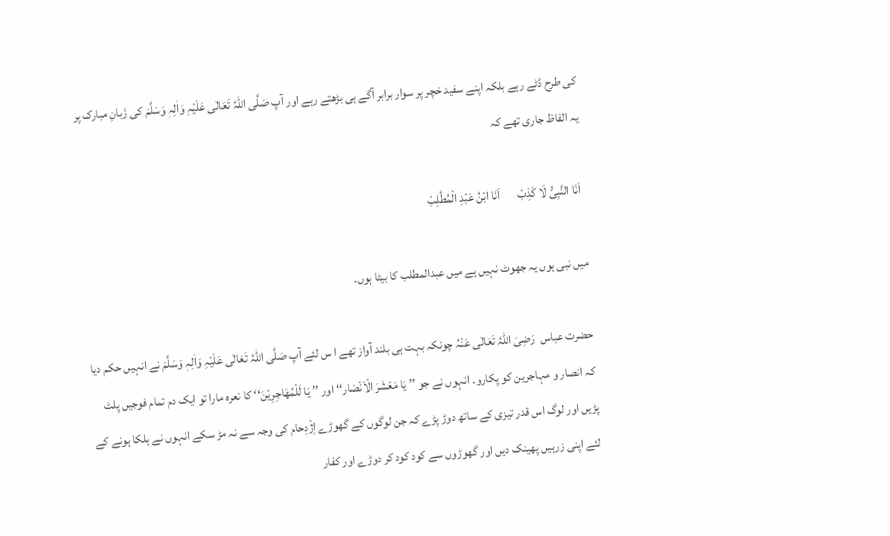کی طرح ڈٹے رہے بلکہ اپنے سفید خچر پر سوار برابر آگے ہی بڑھتے رہے اور آپ صَلَّی اللہُ تَعَالٰی عَلَیْہِ وَاٰلِہٖ وَسَلَّمَ کی زَبانِ مبارک پر یہ الفاظ جاری تھے کہ

 اَنَا النَّبِیُّ لَا کَذِبْ       اَنَا ابْنُ عَبْدِ الْمُطَّلِبْ

میں نبی ہوں یہ جھوٹ نہیں ہے میں عبدالمطلب کا بیٹا ہوں۔

حضرت عباس  رَضِیَ اللہُ تَعَالٰی عَنْہُ چونکہ بہت ہی بلند آواز تھے ا س لئے آپ صَلَّی اللہُ تَعَالٰی عَلَیْہِ وَاٰلِہٖ وَسَلَّمَ نے انہیں حکم دیا کہ انصار و مہاجرین کو پکارو۔ انہوں نے جو ’’ یَا مَعْشَرَ الْاَنْصَار‘‘ اور ’’ یَا لَلْمُھَاجِرِیْنَ‘‘ کا نعرہ مارا تو ایک دم تمام فوجیں پلٹ پڑیں اور لوگ اس قدر تیزی کے ساتھ دوڑ پڑے کہ جن لوگوں کے گھوڑے اِژْدِحام کی وجہ سے نہ مڑ سکے انہوں نے ہلکا ہونے کے لئے اپنی زرہیں پھینک دیں اور گھوڑوں سے کود کود کر دوڑے اور کفار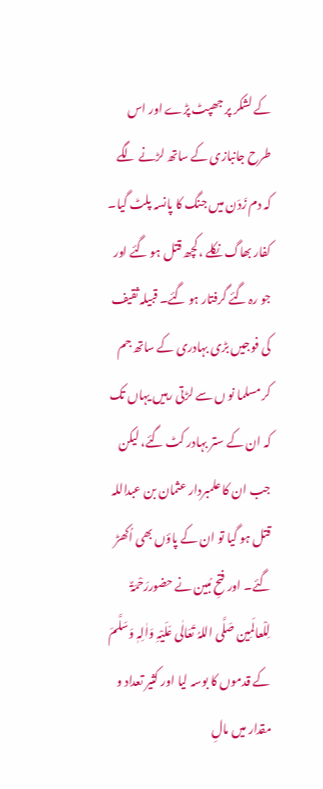کے لشکر پر جھپٹ پڑے اور اس طرح جانبازی کے ساتھ لڑنے لگے کہ دم زَدَن میں جنگ کا پانسہ پلٹ گیا۔ کفار بھاگ نکلے ،کچھ قتل ہو گئے اور جو رہ گئے گرفتار ہو گئے۔ قبیلہ ثقیف کی فوجیں بڑی بہادری کے ساتھ جم کر مسلما نو ں سے لڑتی رہیں یہاں تک کہ ان کے ستر بہادر کٹ گئے، لیکن جب ان کا علمبردار عثمان بن عبداللہ قتل ہو گیا تو ان کے پاؤں بھی اُکھڑ گئے۔ اور فتحِ مُبین نے حضوررَحْمَۃٌ لِلْعالَمِین صَلَّی اللہُ تَعَالٰی عَلَیْہِ وَاٰلِہٖ وَسَلَّمَ کے قدموں کا بوسہ لیا اور کثیر تعداد و مقدار میں مالِ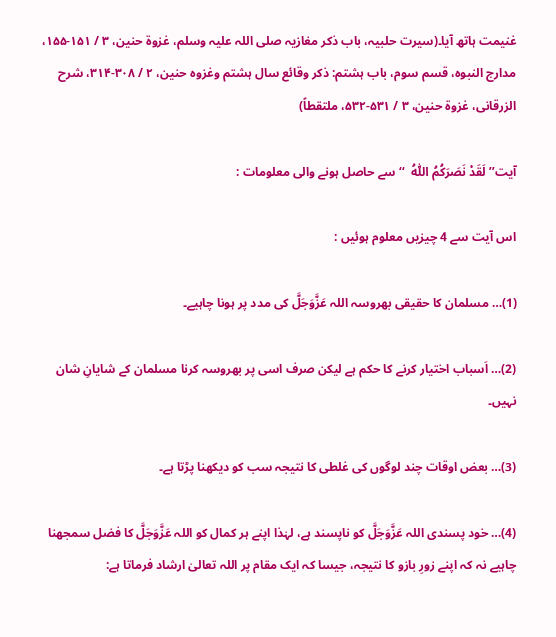غنیمت ہاتھ آیا۔(سیرت حلبیہ، باب ذکر مغازیہ صلی اللہ علیہ وسلم، غزوۃ حنین، ۳ / ۱۵۱-۱۵۵، مدارج النبوہ، قسم سوم، باب ہشتم: ذکر وقائع سال ہشتم وغزوہ حنین، ۲ / ۳۰۸-۳۱۴، شرح الزرقانی، غزوۃ حنین، ۳ / ۵۳۱-۵۳۲، ملتقطاً)

آیت’’ لَقَدْ نَصَرَكُمُ اللّٰهُ  ‘‘ سے حاصل ہونے والی معلومات :

اس آیت سے 4 چیزیں معلوم ہوئیں :

(1)… مسلمان کا حقیقی بھروسہ اللہ عَزَّوَجَلَّ کی مدد پر ہونا چاہیے۔

(2)… اَسباب اختیار کرنے کا حکم ہے لیکن صرف اسی پر بھروسہ کرنا مسلمان کے شایانِ شان نہیں۔

(3)… بعض اوقات چند لوگوں کی غلطی کا نتیجہ سب کو دیکھنا پڑتا ہے۔

(4)… خود پسندی اللہ عَزَّوَجَلَّ کو ناپسند ہے، لہٰذا اپنے ہر کمال کو اللہ عَزَّوَجَلَّ کا فضل سمجھنا چاہیے نہ کہ اپنے زورِ بازو کا نتیجہ، جیسا کہ ایک مقام پر اللہ تعالیٰ ارشاد فرماتا ہے: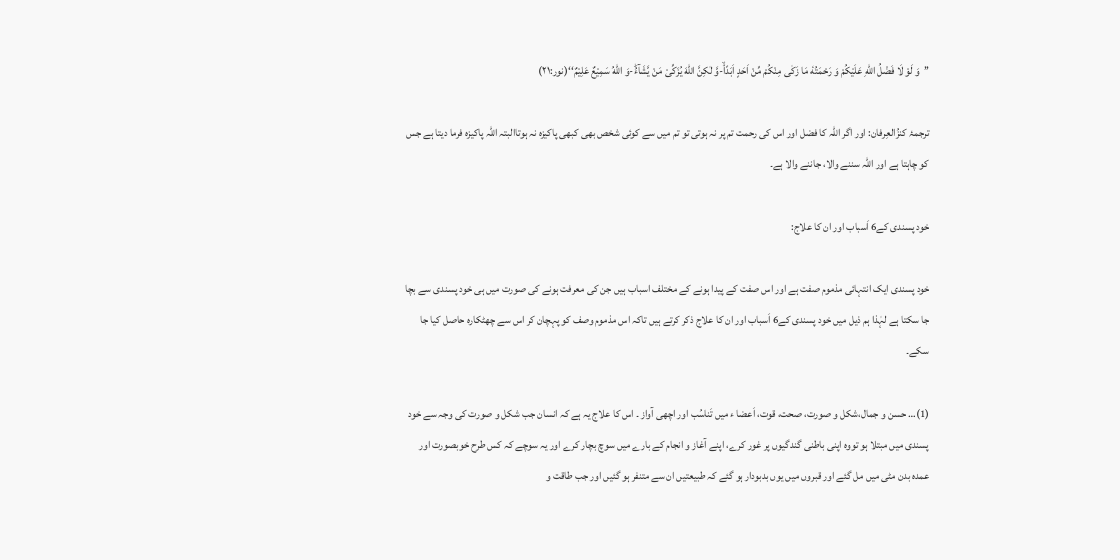’’وَ لَوْ لَا فَضْلُ اللّٰهِ عَلَیْكُمْ وَ رَحْمَتُهٗ مَا زَكٰى مِنْكُمْ مِّنْ اَحَدٍ اَبَدًاۙ-وَّ لٰكِنَّ اللّٰهَ یُزَكِّیْ مَنْ یَّشَآءُؕ-وَ اللّٰهُ سَمِیْعٌ عَلِیْمٌ‘‘(نور:۲۱)

ترجمۂ کنزُالعِرفان: اور اگر اللہ کا فضل اور اس کی رحمت تم پر نہ ہوتی تو تم میں سے کوئی شخص بھی کبھی پاکیزہ نہ ہوتاالبتہ اللہ پاکیزہ فرما دیتا ہے جس کو چاہتا ہے اور اللہ سننے والا، جاننے والا ہے۔

خود پسندی کے6 اَسباب اور ان کا علاج:

خود پسندی ایک انتہائی مذموم صفت ہے اور اس صفت کے پیدا ہونے کے مختلف اسباب ہیں جن کی معرفت ہونے کی صورت میں ہی خود پسندی سے بچا جا سکتا ہے لہٰذا ہم ذیل میں خود پسندی کے6 اَسباب اور ان کا علاج ذکر کرتے ہیں تاکہ اس مذموم وصف کو پہچان کر اس سے چھٹکارہ حاصل کیا جا سکے۔

(1)… حسن و جمال،شکل و صورت، صحت، قوت، اَعضا ء میں تَناسُب اور اچھی آواز ۔ اس کا علاج یہ ہے کہ انسان جب شکل و صورت کی وجہ سے خود پسندی میں مبتلا ہو تووہ اپنی باطنی گندگیوں پر غور کرے، اپنے آغاز و انجام کے بارے میں سوچ بچار کرے اور یہ سوچے کہ کس طرح خوبصورت اور عمدہ بدن مٹی میں مل گئے اور قبروں میں یوں بدبودار ہو گئے کہ طبیعتیں ان سے متنفر ہو گئیں اور جب طاقت و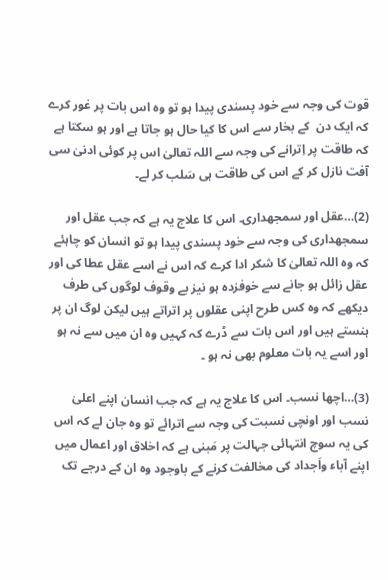قوت کی وجہ سے خود پسندی پیدا ہو تو وہ اس بات پر غور کرے کہ ایک دن  کے بخار سے اس کا کیا حال ہو جاتا ہے اور ہو سکتا ہے کہ طاقت پر اِترانے کی وجہ سے اللہ تعالیٰ اس پر کوئی ادنیٰ سی آفت نازل کر کے اس کی طاقت ہی سَلب کر لے۔

(2)…عقل اور سمجھداری۔ اس کا علاج یہ ہے کہ جب عقل اور سمجھداری کی وجہ سے خود پسندی پیدا ہو تو انسان کو چاہئے کہ وہ اللہ تعالیٰ کا شکر ادا کرے کہ اس نے اسے عقل عطا کی اور عقل زائل ہو جانے سے خوفزدہ ہو نیز بے وقوف لوگوں کی طرف دیکھے کہ وہ کس طرح اپنی عقلوں پر اتراتے ہیں لیکن لوگ ان پر ہنستے ہیں اور اس بات سے ڈرے کہ کہیں وہ ان میں سے نہ ہو اور اسے یہ بات معلوم بھی نہ ہو ۔

(3)…اچھا نسب۔ اس کا علاج یہ ہے کہ جب انسان اپنے اعلیٰ نسب اور اونچی نسبت کی وجہ سے اترائے تو وہ جان لے کہ اس کی یہ سوچ انتہائی جہالت پر مَبنی ہے کہ اخلاق اور اعمال میں اپنے آباء واَجداد کی مخالفت کرنے کے باوجود وہ ان کے درجے تک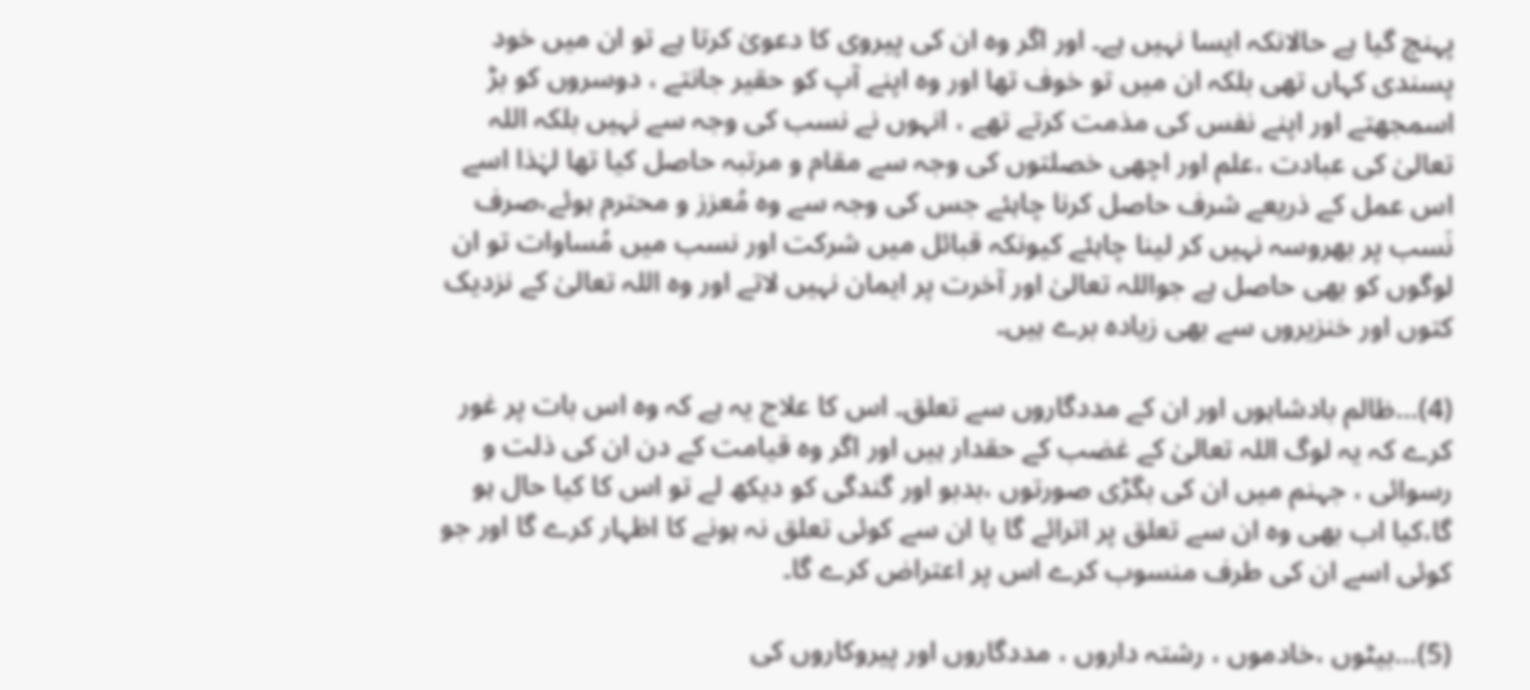پہنچ گیا ہے حالانکہ ایسا نہیں ہے۔ اور اگر وہ ان کی پیروی کا دعویٰ کرتا ہے تو ان میں خود پسندی کہاں تھی بلکہ ان میں تو خوف تھا اور وہ اپنے آپ کو حقیر جانتے ، دوسروں کو بڑ اسمجھتے اور اپنے نفس کی مذمت کرتے تھے ، انہوں نے نسب کی وجہ سے نہیں بلکہ اللہ تعالیٰ کی عبادت ،علم اور اچھی خصلتوں کی وجہ سے مقام و مرتبہ حاصل کیا تھا لہٰذا اسے اس عمل کے ذریعے شرف حاصل کرنا چاہئے جس کی وجہ سے وہ مُعزز و محترم ہوئے،صرف نَسب پر بھروسہ نہیں کر لینا چاہئے کیونکہ قبائل میں شرکت اور نسب میں مُساوات تو ان لوگوں کو بھی حاصل ہے جواللہ تعالیٰ اور آخرت پر ایمان نہیں لاتے اور وہ اللہ تعالیٰ کے نزدیک کتوں اور خنزیروں سے بھی زیادہ برے ہیں۔

(4)…ظالم بادشاہوں اور ان کے مددگاروں سے تعلق۔ اس کا علاج یہ ہے کہ وہ اس بات پر غور کرے کہ یہ لوگ اللہ تعالیٰ کے غضب کے حقدار ہیں اور اگر وہ قیامت کے دن ان کی ذلت و رسوائی ، جہنم میں ان کی بگڑی صورتوں ،بدبو اور گندگی کو دیکھ لے تو اس کا کیا حال ہو گا،کیا اب بھی وہ ان سے تعلق پر اترائے گا یا ان سے کوئی تعلق نہ ہونے کا اظہار کرے گا اور جو کوئی اسے ان کی طرف منسوب کرے اس پر اعتراض کرے گا۔

(5)…بیٹوں ،خادموں ، رشتہ داروں ، مددگاروں اور پیروکاروں کی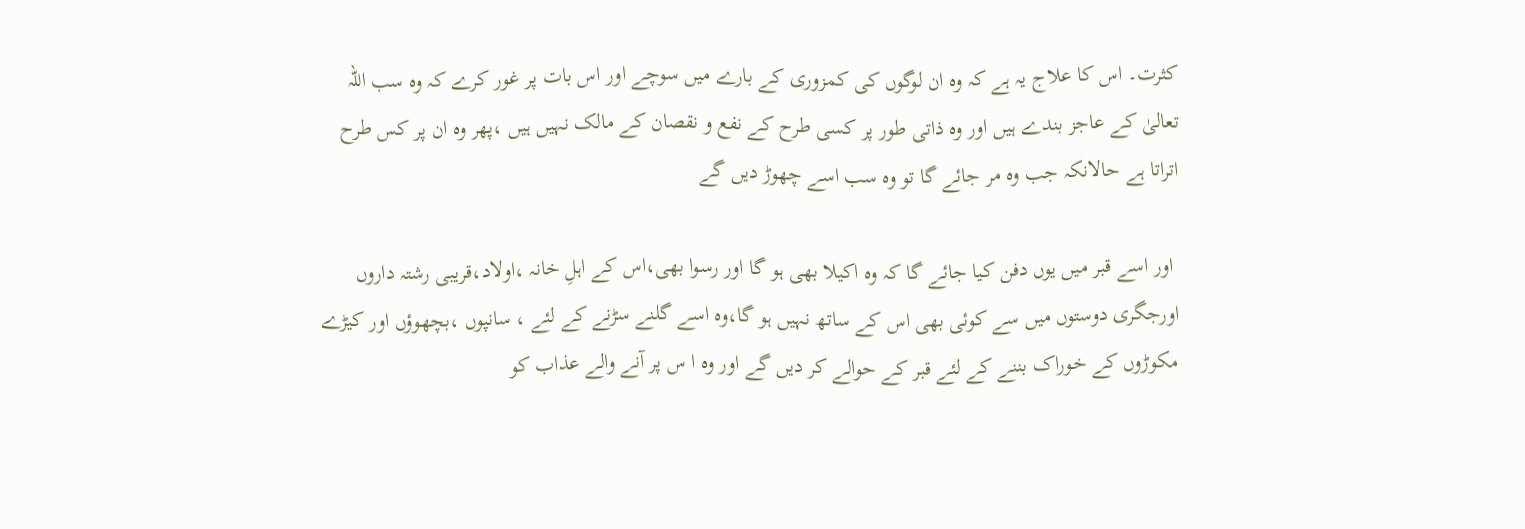کثرت۔ اس کا علاج یہ ہے کہ وہ ان لوگوں کی کمزوری کے بارے میں سوچے اور اس بات پر غور کرے کہ وہ سب اللہ تعالیٰ کے عاجز بندے ہیں اور وہ ذاتی طور پر کسی طرح کے نفع و نقصان کے مالک نہیں ہیں ،پھر وہ ان پر کس طرح اتراتا ہے حالانکہ جب وہ مر جائے گا تو وہ سب اسے چھوڑ دیں گے

 اور اسے قبر میں یوں دفن کیا جائے گا کہ وہ اکیلا بھی ہو گا اور رسوا بھی،اس کے اہلِ خانہ ،اولاد،قریبی رشتہ داروں اورجگری دوستوں میں سے کوئی بھی اس کے ساتھ نہیں ہو گا،وہ اسے گلنے سڑنے کے لئے ، سانپوں ،بچھوؤں اور کیڑے مکوڑوں کے خوراک بننے کے لئے قبر کے حوالے کر دیں گے اور وہ ا س پر آنے والے عذاب کو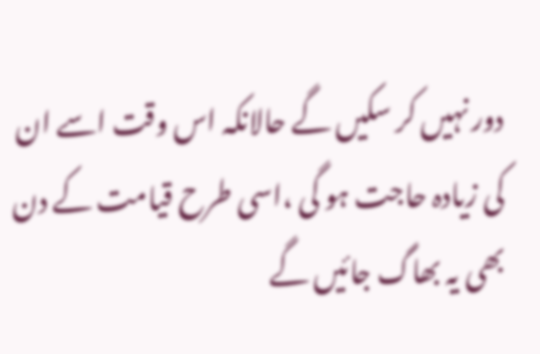دور نہیں کر سکیں گے حالانکہ اس وقت اسے ان کی زیادہ حاجت ہو گی ،اسی طرح قیامت کے دن بھی یہ بھاگ جائیں گے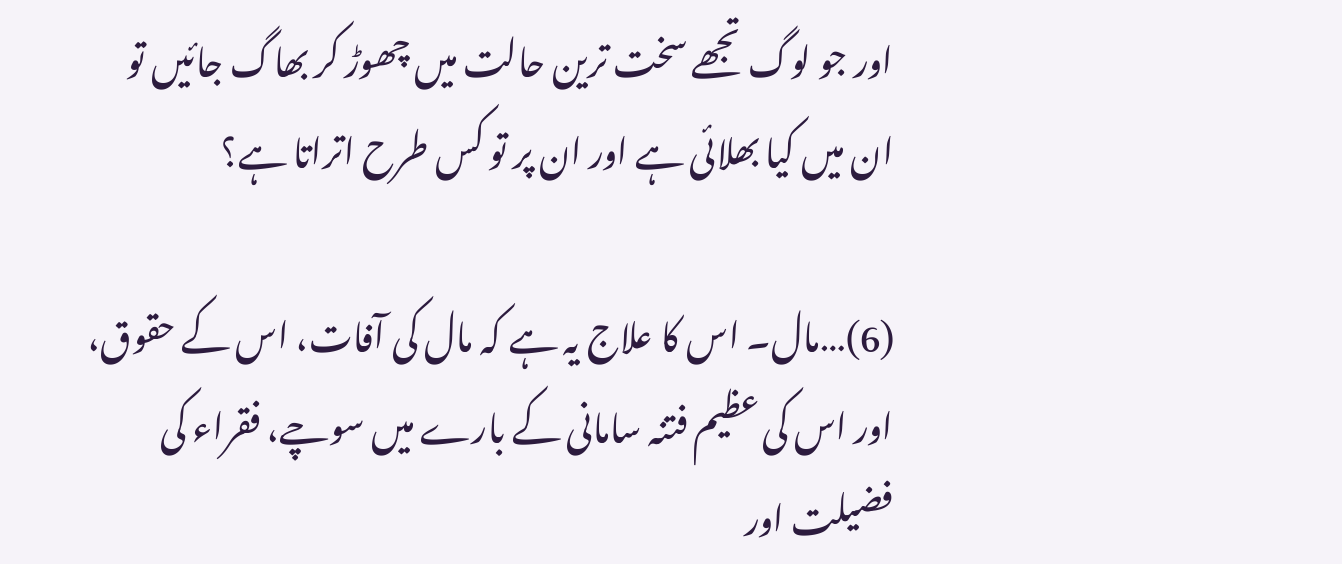اور جو لوگ تجھے سخت ترین حالت میں چھوڑ کر بھاگ جائیں تو ان میں کیا بھلائی ہے اور ان پر تو کس طرح اتراتا ہے؟

(6)…مال۔ اس کا علاج یہ ہے کہ مال کی آفات، اس کے حقوق، اور اس کی عظیم فتنہ سامانی کے بارے میں سوچے، فقراء کی فضیلت اور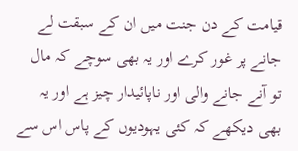قیامت کے دن جنت میں ان کے سبقت لے جانے پر غور کرے اور یہ بھی سوچے کہ مال تو آنے جانے والی اور ناپائیدار چیز ہے اور یہ بھی دیکھے کہ کئی یہودیوں کے پاس اس سے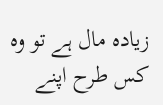زیادہ مال ہے تو وہ کس طرح اپنے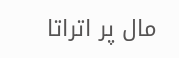مال پر اتراتا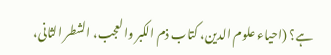ہے؟ (احیاء علوم الدین، کتاب ذم الکبر والعجب، الشطر الثانی،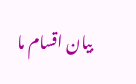بیان اقسام ما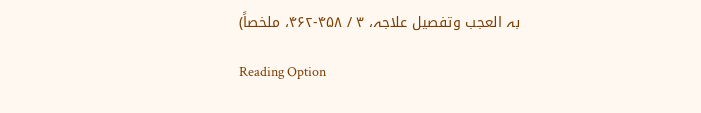بہ العجب وتفصیل علاجہ، ۳ / ۴۵۸-۴۶۲، ملخصاً)

Reading Option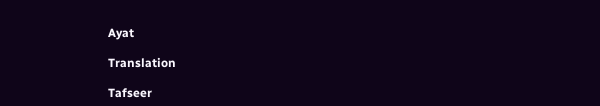Ayat

Translation

Tafseer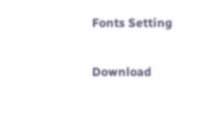Fonts Setting

Download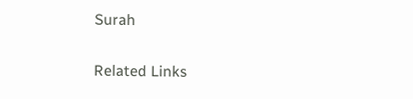Surah

Related Links